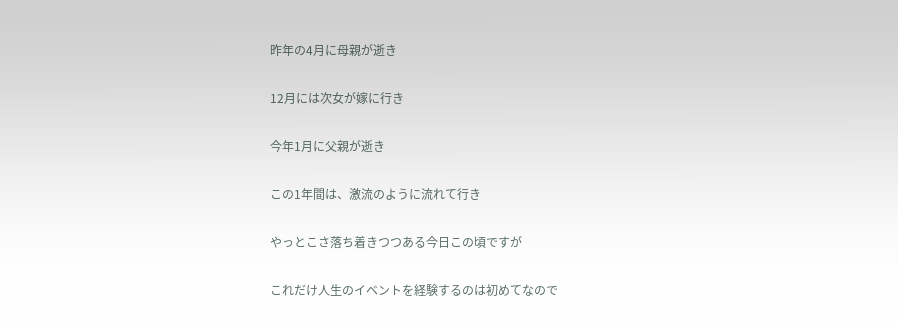昨年の4月に母親が逝き


12月には次女が嫁に行き


今年1月に父親が逝き


この1年間は、激流のように流れて行き


やっとこさ落ち着きつつある今日この頃ですが


これだけ人生のイベントを経験するのは初めてなので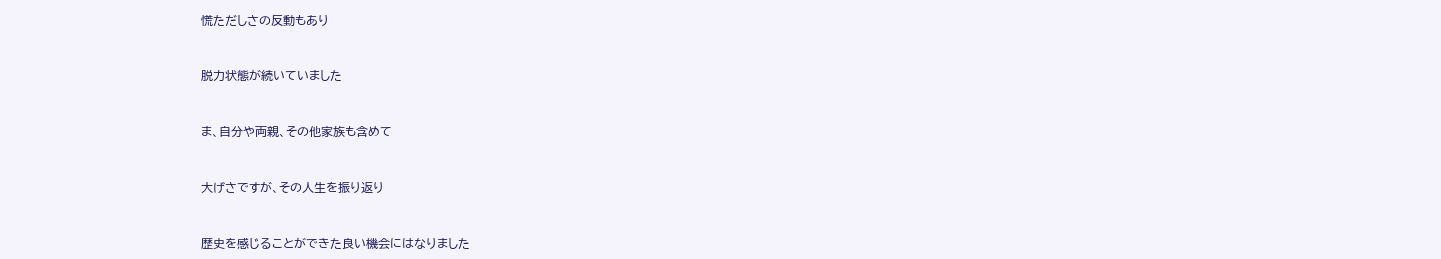慌ただしさの反動もあり


脱力状態が続いていました


ま、自分や両親、その他家族も含めて


大げさですが、その人生を振り返り


歴史を感じることができた良い機会にはなりました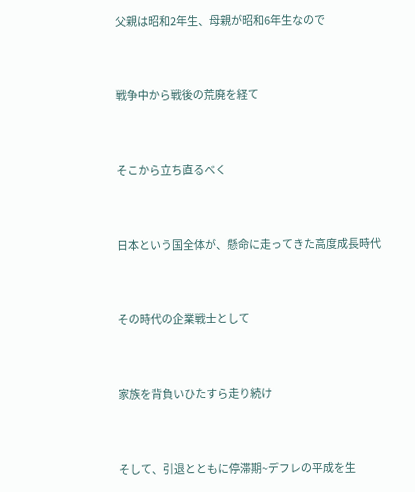父親は昭和2年生、母親が昭和6年生なので


戦争中から戦後の荒廃を経て


そこから立ち直るべく


日本という国全体が、懸命に走ってきた高度成長時代


その時代の企業戦士として


家族を背負いひたすら走り続け


そして、引退とともに停滞期~デフレの平成を生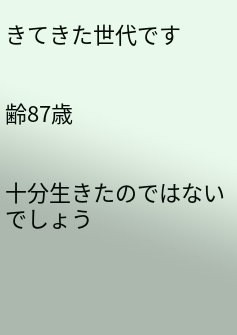きてきた世代です


齢87歳


十分生きたのではないでしょう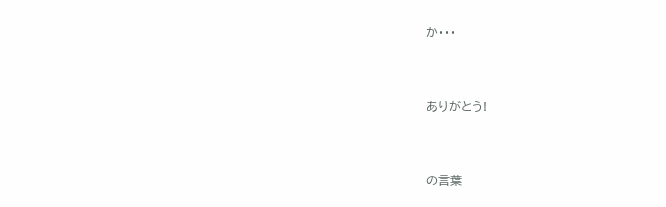か・・・


ありがとう!


の言葉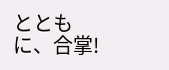とともに、合掌!